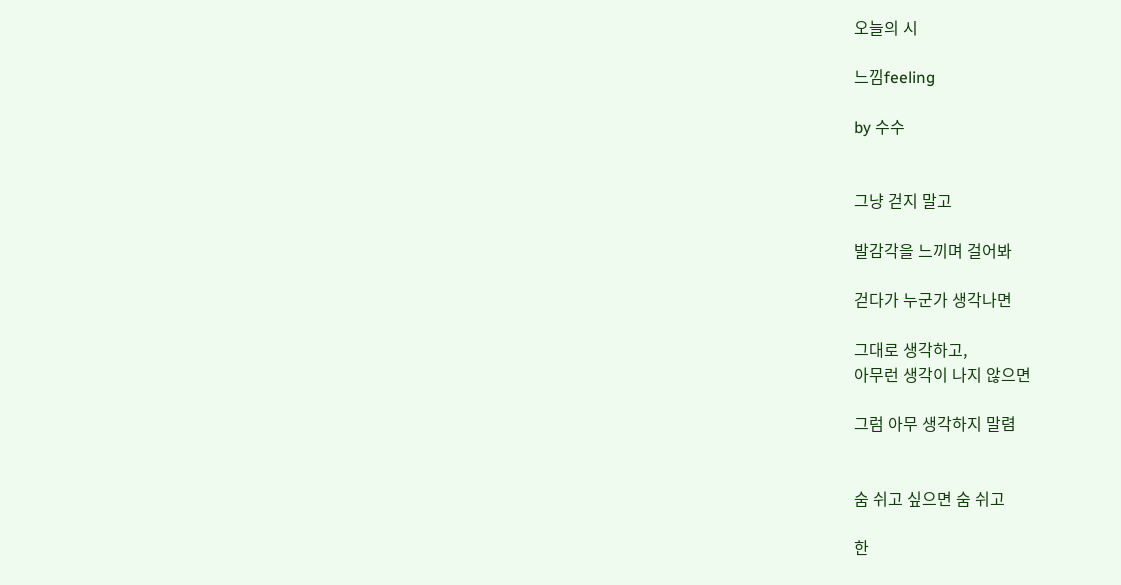오늘의 시

느낌feeling

by 수수


그냥 걷지 말고

발감각을 느끼며 걸어봐

걷다가 누군가 생각나면

그대로 생각하고,
아무런 생각이 나지 않으면

그럼 아무 생각하지 말렴


숨 쉬고 싶으면 숨 쉬고

한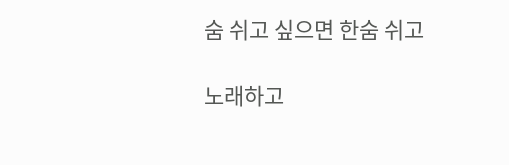숨 쉬고 싶으면 한숨 쉬고

노래하고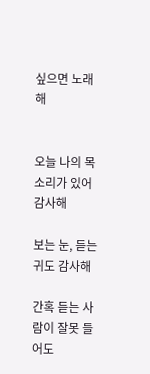싶으면 노래해


오늘 나의 목소리가 있어 감사해

보는 눈, 듣는 귀도 감사해

간혹 듣는 사람이 잘못 들어도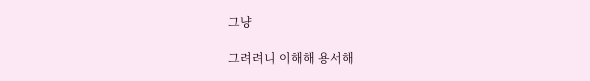그냥

그려려니 이해해 용서해